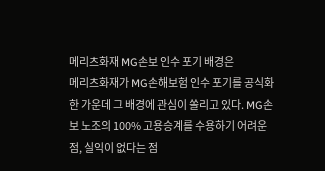메리츠화재 MG손보 인수 포기 배경은
메리츠화재가 MG손해보험 인수 포기를 공식화한 가운데 그 배경에 관심이 쏠리고 있다. MG손보 노조의 100% 고용승계를 수용하기 어려운 점, 실익이 없다는 점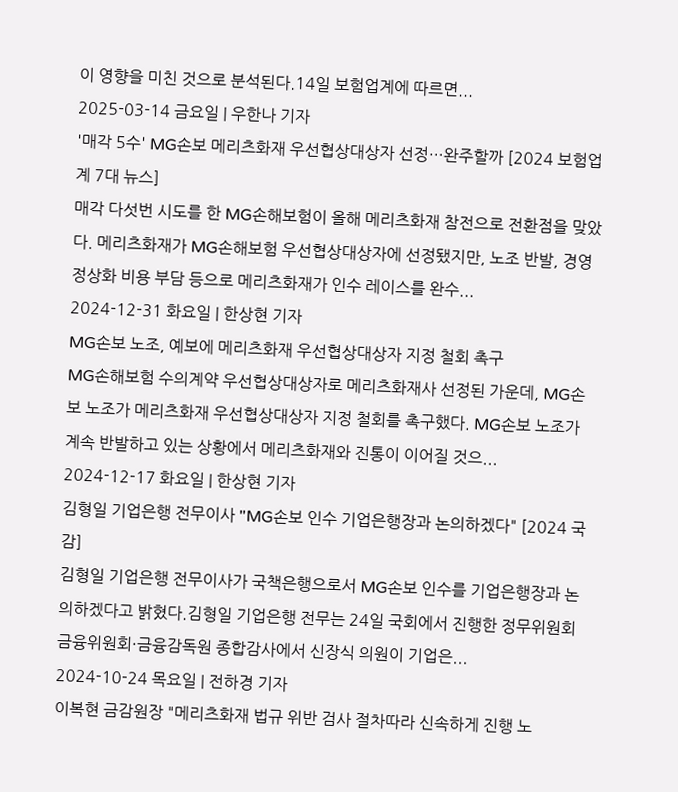이 영향을 미친 것으로 분석된다.14일 보험업계에 따르면...
2025-03-14 금요일 | 우한나 기자
'매각 5수' MG손보 메리츠화재 우선협상대상자 선정…완주할까 [2024 보험업계 7대 뉴스]
매각 다섯번 시도를 한 MG손해보험이 올해 메리츠화재 참전으로 전환점을 맞았다. 메리츠화재가 MG손해보험 우선협상대상자에 선정됐지만, 노조 반발, 경영정상화 비용 부담 등으로 메리츠화재가 인수 레이스를 완수...
2024-12-31 화요일 | 한상현 기자
MG손보 노조, 예보에 메리츠화재 우선협상대상자 지정 철회 촉구
MG손해보험 수의계약 우선협상대상자로 메리츠화재사 선정된 가운데, MG손보 노조가 메리츠화재 우선협상대상자 지정 철회를 촉구했다. MG손보 노조가 계속 반발하고 있는 상황에서 메리츠화재와 진통이 이어질 것으...
2024-12-17 화요일 | 한상현 기자
김형일 기업은행 전무이사 "MG손보 인수 기업은행장과 논의하겠다" [2024 국감]
김형일 기업은행 전무이사가 국책은행으로서 MG손보 인수를 기업은행장과 논의하겠다고 밝혔다.김형일 기업은행 전무는 24일 국회에서 진행한 정무위원회 금융위원회·금융감독원 종합감사에서 신장식 의원이 기업은...
2024-10-24 목요일 | 전하경 기자
이복현 금감원장 "메리츠화재 법규 위반 검사 절차따라 신속하게 진행 노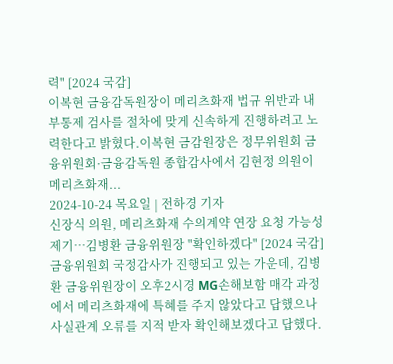력" [2024 국감]
이복현 금융감독원장이 메리츠화재 법규 위반과 내부통제 검사를 절차에 맞게 신속하게 진행하려고 노력한다고 밝혔다.이복현 금감원장은 정무위원회 금융위원회·금융감독원 종합감사에서 김현정 의원이 메리츠화재...
2024-10-24 목요일 | 전하경 기자
신장식 의원, 메리츠화재 수의계약 연장 요청 가능성 제기…김병환 금융위원장 "확인하겠다" [2024 국감]
금융위원회 국정감사가 진행되고 있는 가운데, 김병환 금융위원장이 오후2시경 MG손해보함 매각 과정에서 메리츠화재에 특혜를 주지 않았다고 답했으나 사실관계 오류를 지적 받자 확인해보겠다고 답했다.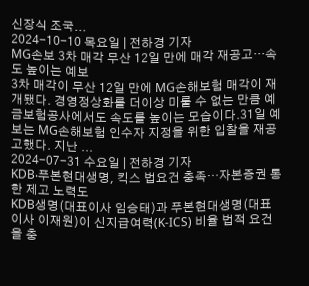신장식 조국...
2024-10-10 목요일 | 전하경 기자
MG손보 3차 매각 무산 12일 만에 매각 재공고…속도 높이는 예보
3차 매각이 무산 12일 만에 MG손해보험 매각이 재개됐다. 경영정상화를 더이상 미룰 수 없는 만큼 예금보험공사에서도 속도를 높이는 모습이다.31일 예보는 MG손해보험 인수자 지정을 위한 입찰을 재공고했다. 지난 ...
2024-07-31 수요일 | 전하경 기자
KDB‧푸본현대생명, 킥스 법요건 충족…자본증권 통한 제고 노력도
KDB생명(대표이사 임승태)과 푸본현대생명(대표이사 이재원)이 신지급여력(K-ICS) 비율 법적 요건을 충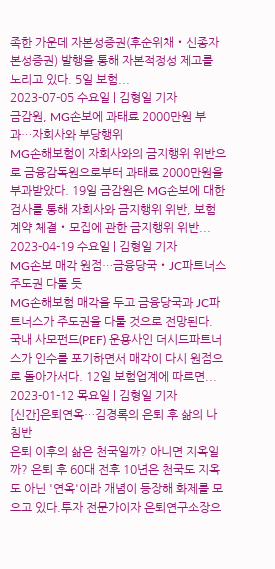족한 가운데 자본성증권(후순위채‧신종자본성증권) 발행을 통해 자본적정성 제고를 노리고 있다. 5일 보험...
2023-07-05 수요일 | 김형일 기자
금감원, MG손보에 과태료 2000만원 부과…자회사와 부당행위
MG손해보험이 자회사와의 금지행위 위반으로 금융감독원으로부터 과태료 2000만원을 부과받았다. 19일 금감원은 MG손보에 대한 검사를 통해 자회사와 금지행위 위반, 보험계약 체결‧모집에 관한 금지행위 위반...
2023-04-19 수요일 | 김형일 기자
MG손보 매각 원점…금융당국‧JC파트너스 주도권 다툴 듯
MG손해보험 매각을 두고 금융당국과 JC파트너스가 주도권을 다툴 것으로 전망된다. 국내 사모펀드(PEF) 운용사인 더시드파트너스가 인수를 포기하면서 매각이 다시 원점으로 돌아가서다. 12일 보험업계에 따르면...
2023-01-12 목요일 | 김형일 기자
[신간]은퇴연옥…김경록의 은퇴 후 삶의 나침반
은퇴 이후의 삶은 천국일까? 아니면 지옥일까? 은퇴 후 60대 전후 10년은 천국도 지옥도 아닌 '연옥'이라 개념이 등장해 화제를 모으고 있다.투자 전문가이자 은퇴연구소장으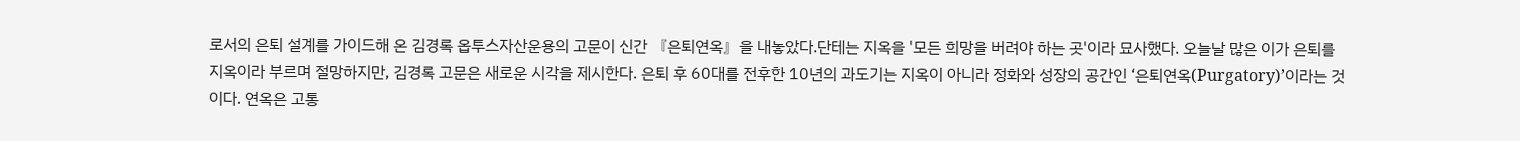로서의 은퇴 설계를 가이드해 온 김경록 옵투스자산운용의 고문이 신간 『은퇴연옥』을 내놓았다.단테는 지옥을 '모든 희망을 버려야 하는 곳'이라 묘사했다. 오늘날 많은 이가 은퇴를 지옥이라 부르며 절망하지만, 김경록 고문은 새로운 시각을 제시한다. 은퇴 후 60대를 전후한 10년의 과도기는 지옥이 아니라 정화와 성장의 공간인 ‘은퇴연옥(Purgatory)’이라는 것이다. 연옥은 고통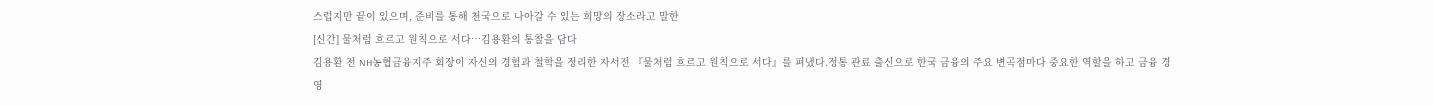스럽지만 끝이 있으며, 준비를 통해 천국으로 나아갈 수 있는 희망의 장소라고 말한
[신간] 물처럼 흐르고 원칙으로 서다…김용환의 통찰을 담다
김용환 전 NH농협금융지주 회장이 자신의 경험과 철학을 정리한 자서전 『물처럼 흐르고 원칙으로 서다』를 펴냈다.정통 관료 출신으로 한국 금융의 주요 변곡점마다 중요한 역할을 하고 금융 경영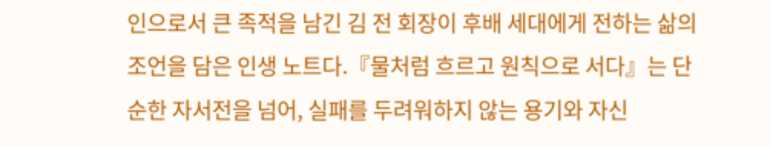인으로서 큰 족적을 남긴 김 전 회장이 후배 세대에게 전하는 삶의 조언을 담은 인생 노트다.『물처럼 흐르고 원칙으로 서다』는 단순한 자서전을 넘어, 실패를 두려워하지 않는 용기와 자신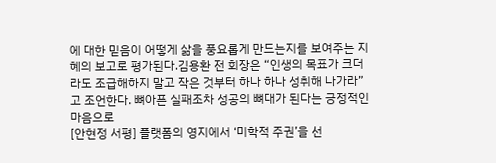에 대한 믿음이 어떻게 삶을 풍요롭게 만드는지를 보여주는 지혜의 보고로 평가된다.김용환 전 회장은 “인생의 목표가 크더라도 조급해하지 말고 작은 것부터 하나 하나 성취해 나가라”고 조언한다. 뼈아픈 실패조차 성공의 뼈대가 된다는 긍정적인 마음으로
[안현정 서평] 플랫폼의 영지에서 ‘미학적 주권’을 선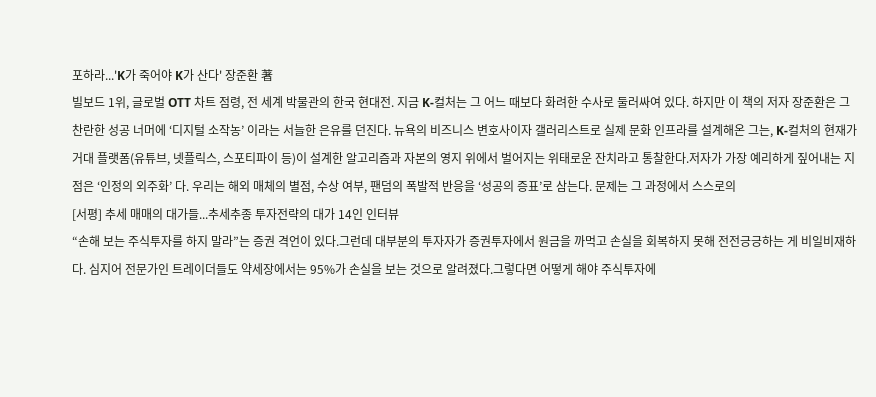포하라...'K가 죽어야 K가 산다' 장준환 著
빌보드 1위, 글로벌 OTT 차트 점령, 전 세계 박물관의 한국 현대전. 지금 K-컬처는 그 어느 때보다 화려한 수사로 둘러싸여 있다. 하지만 이 책의 저자 장준환은 그 찬란한 성공 너머에 ‘디지털 소작농’ 이라는 서늘한 은유를 던진다. 뉴욕의 비즈니스 변호사이자 갤러리스트로 실제 문화 인프라를 설계해온 그는, K-컬처의 현재가 거대 플랫폼(유튜브, 넷플릭스, 스포티파이 등)이 설계한 알고리즘과 자본의 영지 위에서 벌어지는 위태로운 잔치라고 통찰한다.저자가 가장 예리하게 짚어내는 지점은 ‘인정의 외주화’ 다. 우리는 해외 매체의 별점, 수상 여부, 팬덤의 폭발적 반응을 ‘성공의 증표’로 삼는다. 문제는 그 과정에서 스스로의
[서평] 추세 매매의 대가들...추세추종 투자전략의 대가 14인 인터뷰
“손해 보는 주식투자를 하지 말라”는 증권 격언이 있다.그런데 대부분의 투자자가 증권투자에서 원금을 까먹고 손실을 회복하지 못해 전전긍긍하는 게 비일비재하다. 심지어 전문가인 트레이더들도 약세장에서는 95%가 손실을 보는 것으로 알려졌다.그렇다면 어떻게 해야 주식투자에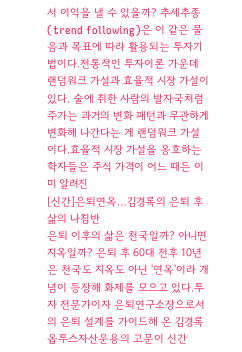서 이익을 낼 수 있을까? 추세추종(trend following)은 이 같은 물음과 목표에 따라 활용되는 투자기법이다.전통적인 투자이론 가운데 랜덤워크 가설과 효율적 시장 가설이 있다. 술에 취한 사람의 발자국처럼 주가는 과거의 변화 패턴과 무관하게 변화해 나간다는 게 랜덤워크 가설이다.효율적 시장 가설을 옹호하는 학자들은 주식 가격이 어느 때든 이미 알려진
[신간]은퇴연옥…김경록의 은퇴 후 삶의 나침반
은퇴 이후의 삶은 천국일까? 아니면 지옥일까? 은퇴 후 60대 전후 10년은 천국도 지옥도 아닌 '연옥'이라 개념이 등장해 화제를 모으고 있다.투자 전문가이자 은퇴연구소장으로서의 은퇴 설계를 가이드해 온 김경록 옵투스자산운용의 고문이 신간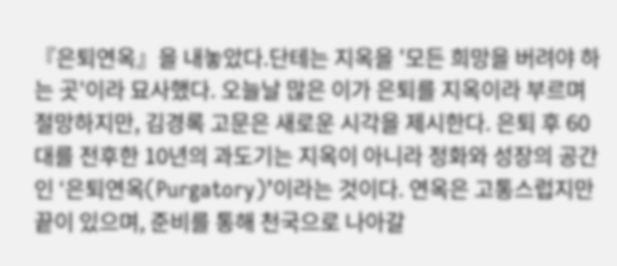『은퇴연옥』을 내놓았다.단테는 지옥을 '모든 희망을 버려야 하는 곳'이라 묘사했다. 오늘날 많은 이가 은퇴를 지옥이라 부르며 절망하지만, 김경록 고문은 새로운 시각을 제시한다. 은퇴 후 60대를 전후한 10년의 과도기는 지옥이 아니라 정화와 성장의 공간인 ‘은퇴연옥(Purgatory)’이라는 것이다. 연옥은 고통스럽지만 끝이 있으며, 준비를 통해 천국으로 나아갈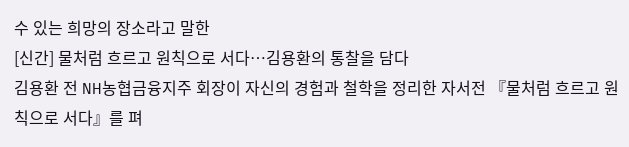수 있는 희망의 장소라고 말한
[신간] 물처럼 흐르고 원칙으로 서다…김용환의 통찰을 담다
김용환 전 NH농협금융지주 회장이 자신의 경험과 철학을 정리한 자서전 『물처럼 흐르고 원칙으로 서다』를 펴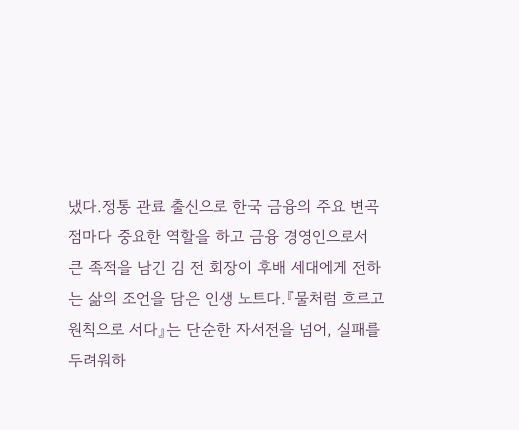냈다.정통 관료 출신으로 한국 금융의 주요 변곡점마다 중요한 역할을 하고 금융 경영인으로서 큰 족적을 남긴 김 전 회장이 후배 세대에게 전하는 삶의 조언을 담은 인생 노트다.『물처럼 흐르고 원칙으로 서다』는 단순한 자서전을 넘어, 실패를 두려워하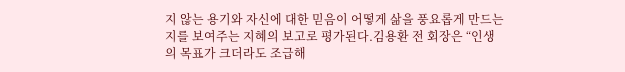지 않는 용기와 자신에 대한 믿음이 어떻게 삶을 풍요롭게 만드는지를 보여주는 지혜의 보고로 평가된다.김용환 전 회장은 “인생의 목표가 크더라도 조급해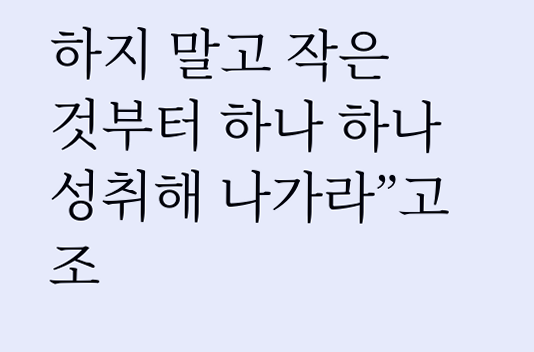하지 말고 작은 것부터 하나 하나 성취해 나가라”고 조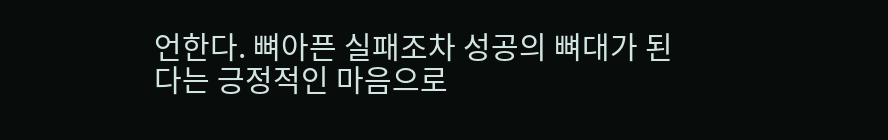언한다. 뼈아픈 실패조차 성공의 뼈대가 된다는 긍정적인 마음으로